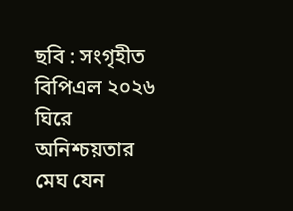ছবি : সংগৃহীত
বিপিএল ২০২৬ ঘিরে অনিশ্চয়তার মেঘ যেন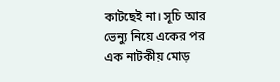কাটছেই না। সূচি আর ভেন্যু নিয়ে একের পর এক নাটকীয় মোড়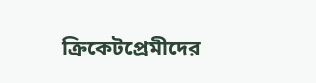ক্রিকেটপ্রেমীদের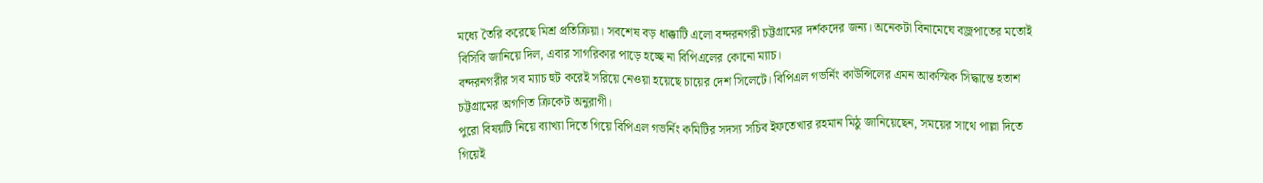মধ্যে তৈরি করেছে মিশ্র প্রতিক্রিয়া। সবশেষ বড় ধাক্কাটি এলো বন্দরনগরী চট্টগ্রামের দর্শকদের জন্য। অনেকটা বিনামেঘে বজ্রপাতের মতোই বিসিবি জানিয়ে দিল, এবার সাগরিকার পাড়ে হচ্ছে না বিপিএলের কোনো ম্যাচ।
বন্দরনগরীর সব ম্যাচ হুট করেই সরিয়ে নেওয়া হয়েছে চায়ের দেশ সিলেটে। বিপিএল গভর্নিং কাউন্সিলের এমন আকস্মিক সিদ্ধান্তে হতাশ চট্টগ্রামের অগণিত ক্রিকেট অনুরাগী।
পুরো বিষয়টি নিয়ে ব্যাখ্যা দিতে গিয়ে বিপিএল গভর্নিং কমিটির সদস্য সচিব ইফতেখার রহমান মিঠু জানিয়েছেন, সময়ের সাথে পাল্লা দিতে গিয়েই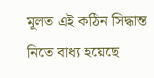মূলত এই কঠিন সিদ্ধান্ত নিতে বাধ্য হয়েছে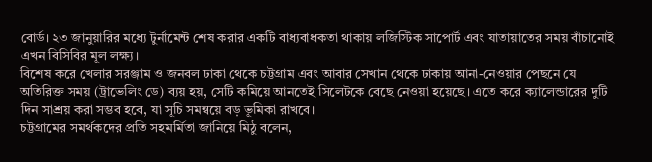বোর্ড। ২৩ জানুয়ারির মধ্যে টুর্নামেন্ট শেষ করার একটি বাধ্যবাধকতা থাকায় লজিস্টিক সাপোর্ট এবং যাতায়াতের সময় বাঁচানোই এখন বিসিবির মূল লক্ষ্য।
বিশেষ করে খেলার সরঞ্জাম ও জনবল ঢাকা থেকে চট্টগ্রাম এবং আবার সেখান থেকে ঢাকায় আনা-নেওয়ার পেছনে যে অতিরিক্ত সময় (ট্রাভেলিং ডে) ব্যয় হয়, সেটি কমিয়ে আনতেই সিলেটকে বেছে নেওয়া হয়েছে। এতে করে ক্যালেন্ডারের দুটি দিন সাশ্রয় করা সম্ভব হবে, যা সূচি সমন্বয়ে বড় ভূমিকা রাখবে।
চট্টগ্রামের সমর্থকদের প্রতি সহমর্মিতা জানিয়ে মিঠু বলেন,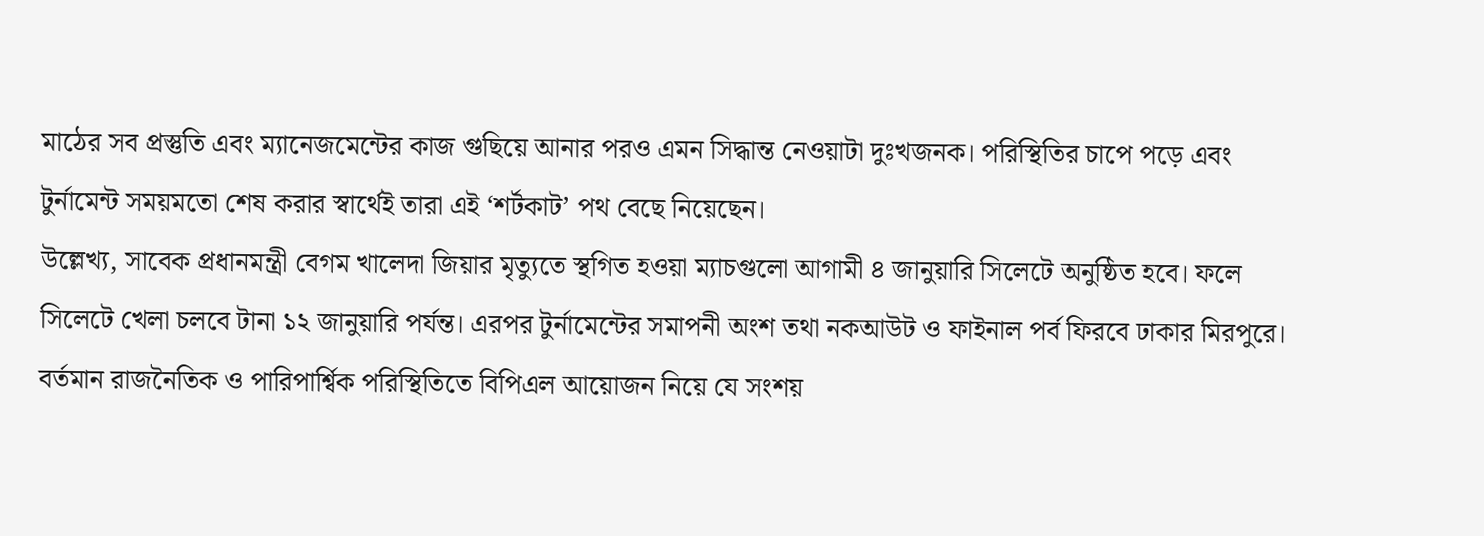মাঠের সব প্রস্তুতি এবং ম্যানেজমেন্টের কাজ গুছিয়ে আনার পরও এমন সিদ্ধান্ত নেওয়াটা দুঃখজনক। পরিস্থিতির চাপে পড়ে এবং টুর্নামেন্ট সময়মতো শেষ করার স্বার্থেই তারা এই ‘শর্টকাট’ পথ বেছে নিয়েছেন।
উল্লেখ্য, সাবেক প্রধানমন্ত্রী বেগম খালেদা জিয়ার মৃত্যুতে স্থগিত হওয়া ম্যাচগুলো আগামী ৪ জানুয়ারি সিলেটে অনুষ্ঠিত হবে। ফলে সিলেটে খেলা চলবে টানা ১২ জানুয়ারি পর্যন্ত। এরপর টুর্নামেন্টের সমাপনী অংশ তথা নকআউট ও ফাইনাল পর্ব ফিরবে ঢাকার মিরপুরে।
বর্তমান রাজনৈতিক ও পারিপার্শ্বিক পরিস্থিতিতে বিপিএল আয়োজন নিয়ে যে সংশয়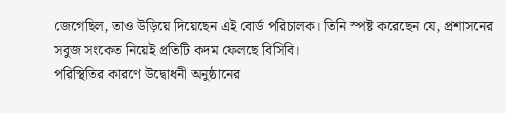জেগেছিল, তাও উড়িয়ে দিয়েছেন এই বোর্ড পরিচালক। তিনি স্পষ্ট করেছেন যে, প্রশাসনের সবুজ সংকেত নিয়েই প্রতিটি কদম ফেলছে বিসিবি।
পরিস্থিতির কারণে উদ্বোধনী অনুষ্ঠানের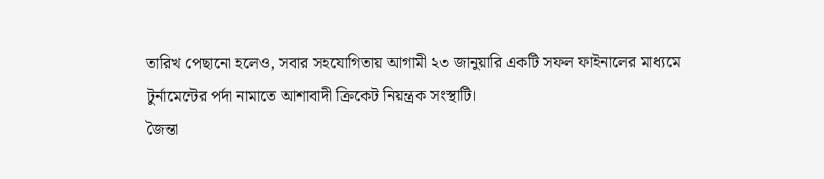তারিখ পেছানো হলেও, সবার সহযোগিতায় আগামী ২৩ জানুয়ারি একটি সফল ফাইনালের মাধ্যমে টুর্নামেন্টের পর্দা নামাতে আশাবাদী ক্রিকেট নিয়ন্ত্রক সংস্থাটি।
জৈন্তা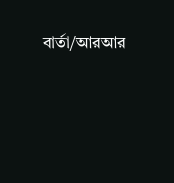বার্তা/আরআর